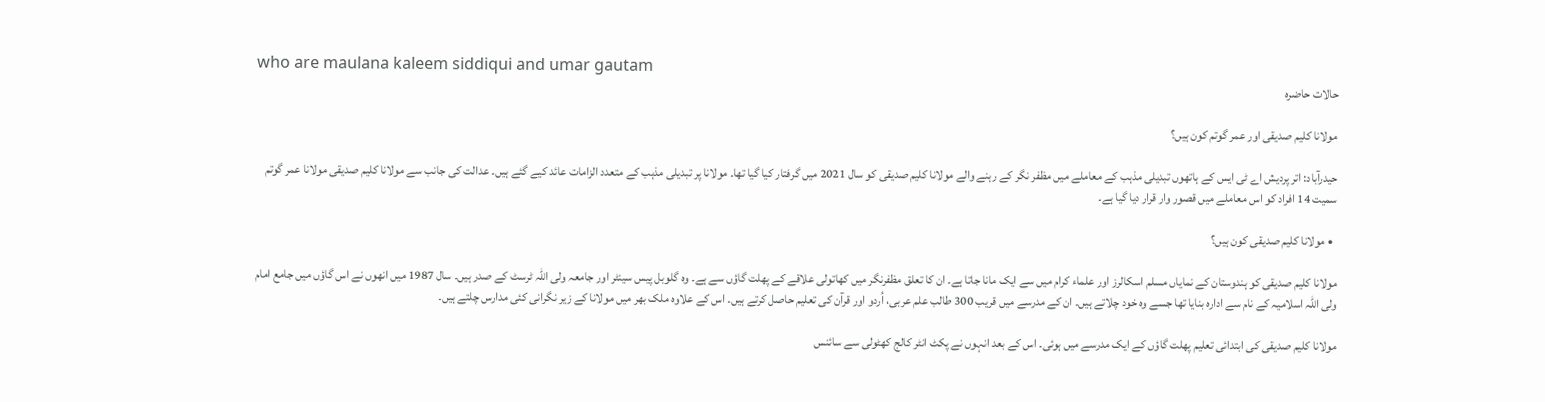who are maulana kaleem siddiqui and umar gautam
حالات حاضرہ

مولانا کلیم صدیقی اور عمر گوتم کون ہیں؟

حیدرآباد: اتر پردیش اے ٹی ایس کے ہاتھوں تبدیلی مذہب کے معاملے میں مظفر نگر کے رہنے والے مولانا کلیم صدیقی کو سال 2021 میں گرفتار کیا گیا تھا۔ مولانا پر تبدیلی مذہب کے متعدد الزامات عائد کیے گئے ہیں۔ عدالت کی جانب سے مولانا کلیم صدیقی مولانا عمر گوتم سمیت 14 افراد کو اس معاملے میں قصور وار قرار دیا گیا ہے۔

  • مولانا کلیم صدیقی کون ہیں؟

مولانا کلیم صدیقی کو ہندوستان کے نمایاں مسلم اسکالرز اور علماء کرام میں سے ایک مانا جاتا ہے۔ ان کا تعلق مظفرنگر میں کھاتولی علاقے کے پھلت گاؤں سے ہے۔ وہ گلوبل پیس سینٹر اور جامعہ ولی اللہ ٹرسٹ کے صدر ہیں۔ سال 1987 میں انھوں نے اس گاؤں میں جامع امام ولی اللہ اسلامیہ کے نام سے ادارہ بنایا تھا جسے وہ خود چلاتے ہیں۔ ان کے مدرسے میں قریب 300 طالب علم عربی، اُردو اور قرآن کی تعلیم حاصل کرتے ہیں۔ اس کے علاوہ ملک بھر میں مولانا کے زیر نگرانی کئی مدارس چلتے ہیں۔

مولانا کلیم صدیقی کی ابتدائی تعلیم پھلت گاؤں کے ایک مدرسے میں ہوئی۔ اس کے بعد انہوں نے پکٹ انٹر کالج کھٹولی سے سائنس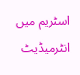اسٹریم میں انٹرمیڈیٹ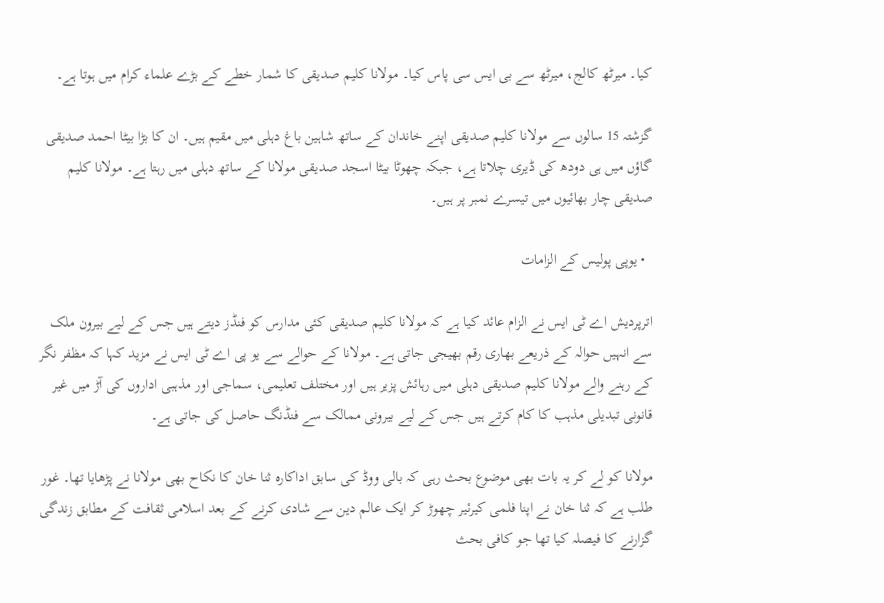کیا۔ میرٹھ کالج، میرٹھ سے بی ایس سی پاس کیا۔ مولانا کلیم صدیقی کا شمار خطے کے بڑے علماء کرام میں ہوتا ہے۔

گزشتہ 15 سالوں سے مولانا کلیم صدیقی اپنے خاندان کے ساتھ شاہین باغ دہلی میں مقیم ہیں۔ ان کا بڑا بیٹا احمد صدیقی گاؤں میں ہی دودھ کی ڈیری چلاتا ہے، جبکہ چھوٹا بیٹا اسجد صدیقی مولانا کے ساتھ دہلی میں رہتا ہے۔ مولانا کلیم صدیقی چار بھائیوں میں تیسرے نمبر پر ہیں۔

  • یوپی پولیس کے الزامات

اترپردیش اے ٹی ایس نے الزام عائد کیا ہے کہ مولانا کلیم صدیقی کئی مدارس کو فنڈز دیتے ہیں جس کے لیے بیرون ملک سے انہیں حوالہ کے ذریعے بھاری رقم بھیجی جاتی ہے۔ مولانا کے حوالے سے یو پی اے ٹی ایس نے مزید کہا کہ مظفر نگر کے رہنے والے مولانا کلیم صدیقی دہلی میں رہائش پزیر ہیں اور مختلف تعلیمی، سماجی اور مذہبی اداروں کی آڑ میں غیر قانونی تبدیلی مذہب کا کام کرتے ہیں جس کے لیے بیرونی ممالک سے فنڈنگ حاصل کی جاتی ہے۔

مولانا کو لے کر یہ بات بھی موضوع بحث رہی کہ بالی ووڈ کی سابق اداکارہ ثنا خان کا نکاح بھی مولانا نے پڑھایا تھا۔ غور طلب ہے کہ ثنا خان نے اپنا فلمی کیرئیر چھوڑ کر ایک عالم دین سے شادی کرنے کے بعد اسلامی ثقافت کے مطابق زندگی گزارنے کا فیصلہ کیا تھا جو کافی بحث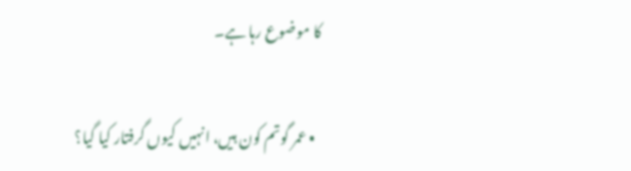کا موضوع رہا ہے۔

  • عمر گوتم کون ہیں، انہیں کیوں گرفتار کیا گیا؟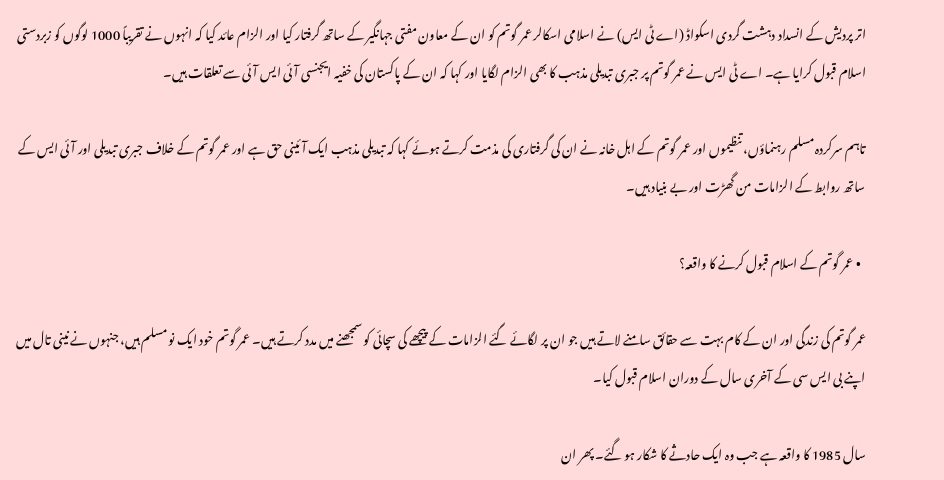اتر پردیش کے انسداد دہشت گردی اسکواڈ (اے ٹی ایس) نے اسلامی اسکالر عمر گوتم کو ان کے معاون مفتی جہانگیر کے ساتھ گرفتار کیا اور الزام عائد کیا کہ انہوں نے تقریباً 1000 لوگوں کو زبردستی اسلام قبول کرایا ہے۔ اے ٹی ایس نے عمر گوتم پر جبری تبدیلی مذہب کا بھی الزام لگایا اور کہا کہ ان کے پاکستان کی خفیہ ایجنسی آئی ایس آئی سے تعلقات ہیں۔

تاہم سرکردہ مسلم رہنماؤں، تنظیموں اور عمر گوتم کے اہل خانہ نے ان کی گرفتاری کی مذمت کرتے ہوئے کہا کہ تبدیلی مذہب ایک آئینی حق ہے اور عمر گوتم کے خلاف جبری تبدیلی اور آئی ایس کے ساتھ روابط کے الزامات من گھڑت اور بے بنیاد ہیں۔

  • عمر گوتم کے اسلام قبول کرنے کا واقعہ؟

عمر گوتم کی زندگی اور ان کے کام بہت سے حقائق سامنے لاتے ہیں جو ان پر لگائے گئے الزامات کے پیچھے کی سچائی کو سمجھنے میں مدد کرتے ہیں۔ عمر گوتم خود ایک نو مسلم ہیں، جنہوں نے نینی تال میں اپنے بی ایس سی کے آخری سال کے دوران اسلام قبول کیا۔

سال 1985 کا واقعہ ہے جب وہ ایک حادثے کا شکار ہو گئے۔ پھر ان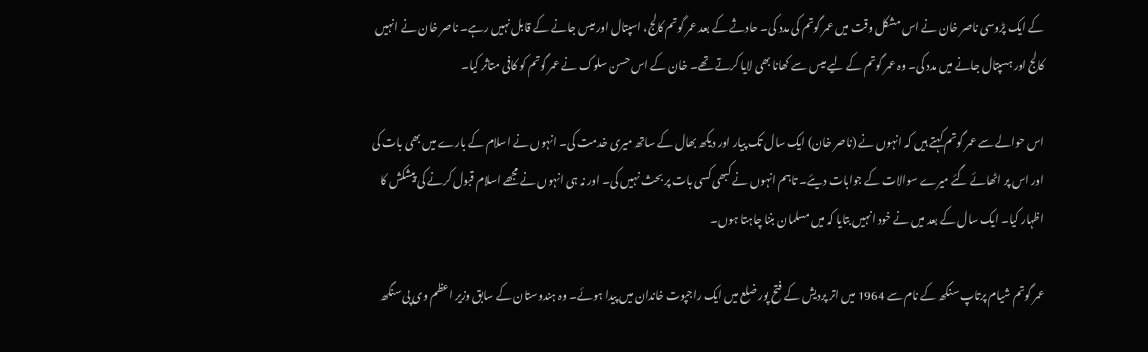کے ایک پڑوسی ناصر خان نے اس مشکل وقت میں عمر گوتم کی مدد کی۔ حادثے کے بعد عمر گوتم کالج، اسپتال اور میس جانے کے قابل نہیں رہے۔ ناصر خان نے انہیں کالج اور ہسپتال جانے میں مدد کی۔ وہ عمر گوتم کے لیے میس سے کھانا بھی لایا کرتے تھے۔ خان کے اس حسن سلوک نے عمر گوتم کو کافی متاثر کیا۔

اس حوالے سے عمر گوتم کہتے ہیں کہ انہوں نے (ناصر خان) ایک سال تک پیار اور دیکھ بھال کے ساتھ میری خدمت کی۔ انہوں نے اسلام کے بارے میں بھی بات کی اور اس پر اٹھائے گئے میرے سوالات کے جوابات دیئے۔ تاہم انہوں نے کبھی کسی بات پر بحث نہیں کی۔ اور نہ ہی انہوں نے مجھے اسلام قبول کرنے کی پیشکش کا اظہار کیا۔ ایک سال کے بعد میں نے خود انہیں بتایا کہ میں مسلمان بننا چاہتا ہوں۔

عمر گوتم شیام پرتاپ سنگھ کے نام سے 1964 میں اتر پردیش کے فتح پور ضلع میں ایک راجپوت خاندان میں پیدا ہوئے۔ وہ ہندوستان کے سابق وزیر اعظم وی پی سنگھ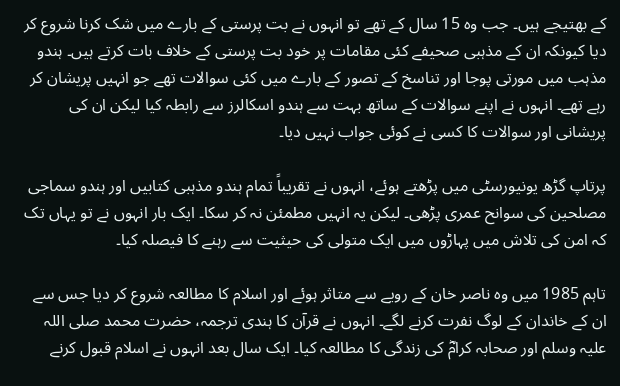کے بھتیجے ہیں۔ جب وہ 15 سال کے تھے تو انہوں نے بت پرستی کے بارے میں شک کرنا شروع کر دیا کیونکہ ان کے مذہبی صحیفے کئی مقامات پر خود بت پرستی کے خلاف بات کرتے ہیں۔ ہندو مذہب میں مورتی پوجا اور تناسخ کے تصور کے بارے میں کئی سوالات تھے جو انہیں پریشان کر رہے تھے۔ انہوں نے اپنے سوالات کے ساتھ بہت سے ہندو اسکالرز سے رابطہ کیا لیکن ان کی پریشانی اور سوالات کا کسی نے کوئی جواب نہیں دیا۔

پرتاپ گڑھ یونیورسٹی میں پڑھتے ہوئے، انہوں نے تقریباً تمام ہندو مذہبی کتابیں اور ہندو سماجی مصلحین کی سوانح عمری پڑھی۔ لیکن یہ انہیں مطمئن نہ کر سکا۔ ایک بار انہوں نے تو یہاں تک کہ امن کی تلاش میں پہاڑوں میں ایک متولی کی حیثیت سے رہنے کا فیصلہ کیا۔

تاہم 1985 میں وہ ناصر خان کے رویے سے متاثر ہوئے اور اسلام کا مطالعہ شروع کر دیا جس سے ان کے خاندان کے لوگ نفرت کرنے لگے۔ انہوں نے قرآن کا ہندی ترجمہ، حضرت محمد صلی اللہ علیہ وسلم اور صحابہ کرامؓ کی زندگی کا مطالعہ کیا۔ ایک سال بعد انہوں نے اسلام قبول کرنے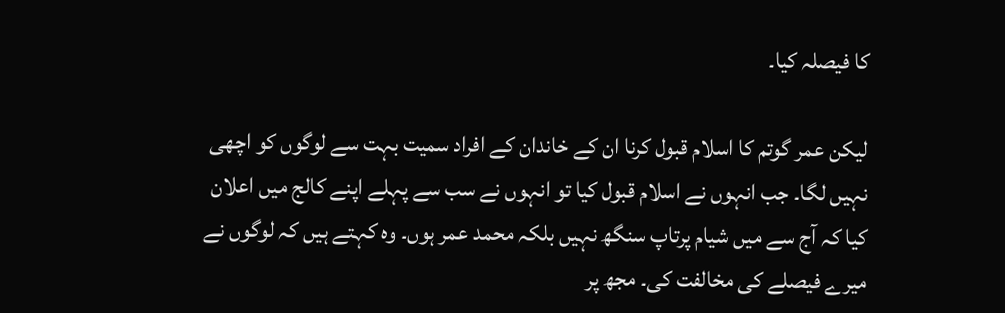کا فیصلہ کیا۔

لیکن عمر گوتم کا اسلام قبول کرنا ان کے خاندان کے افراد سمیت بہت سے لوگوں کو اچھی نہیں لگا۔ جب انہوں نے اسلام قبول کیا تو انہوں نے سب سے پہلے اپنے کالج میں اعلان کیا کہ آج سے میں شیام پرتاپ سنگھ نہیں بلکہ محمد عمر ہوں۔ وہ کہتے ہیں کہ لوگوں نے میرے فیصلے کی مخالفت کی۔ مجھ پر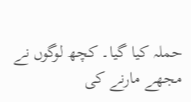حملہ کیا گیا۔ کچھ لوگوں نے مجھے مارنے کی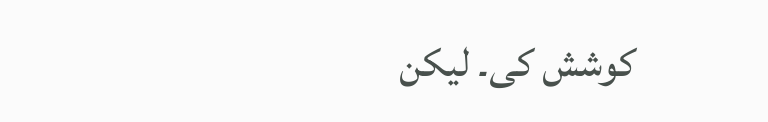کوشش کی۔ لیکن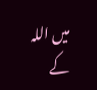میں اللہ کے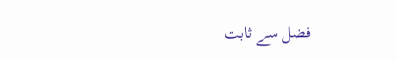فضل سے ثابت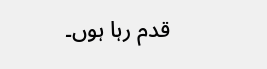قدم رہا ہوں۔